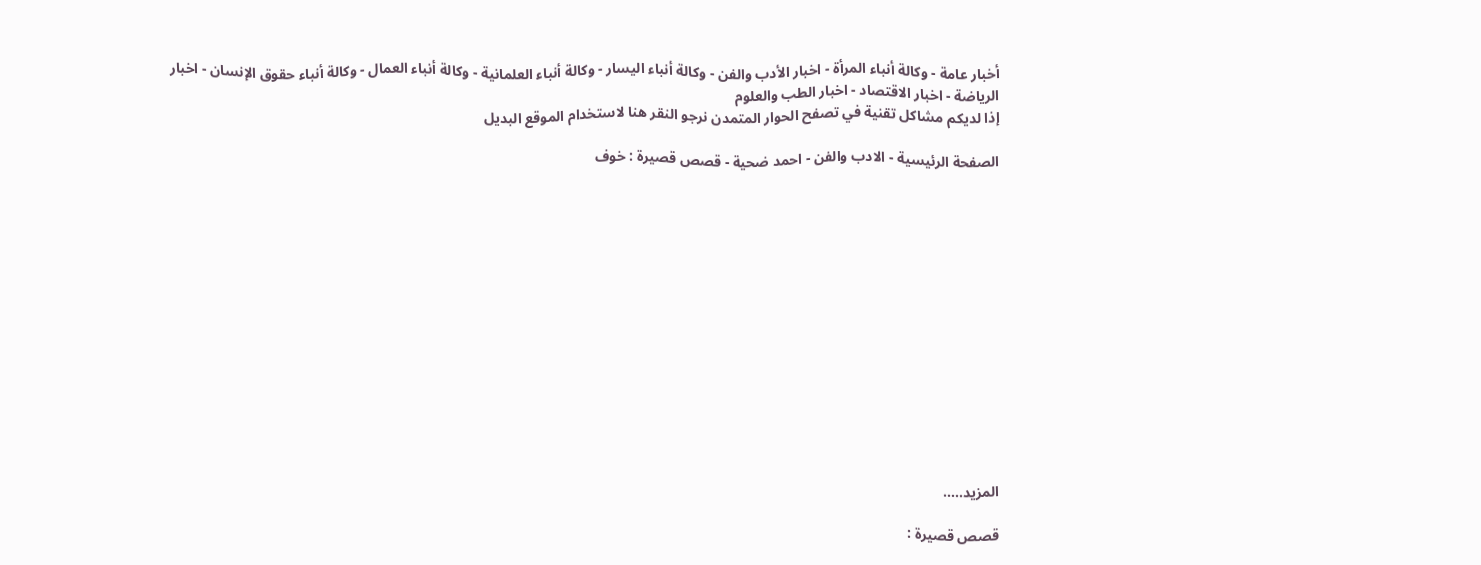أخبار عامة - وكالة أنباء المرأة - اخبار الأدب والفن - وكالة أنباء اليسار - وكالة أنباء العلمانية - وكالة أنباء العمال - وكالة أنباء حقوق الإنسان - اخبار الرياضة - اخبار الاقتصاد - اخبار الطب والعلوم
إذا لديكم مشاكل تقنية في تصفح الحوار المتمدن نرجو النقر هنا لاستخدام الموقع البديل

الصفحة الرئيسية - الادب والفن - احمد ضحية - قصص قصيرة : خوف














المزيد.....

قصص قصيرة :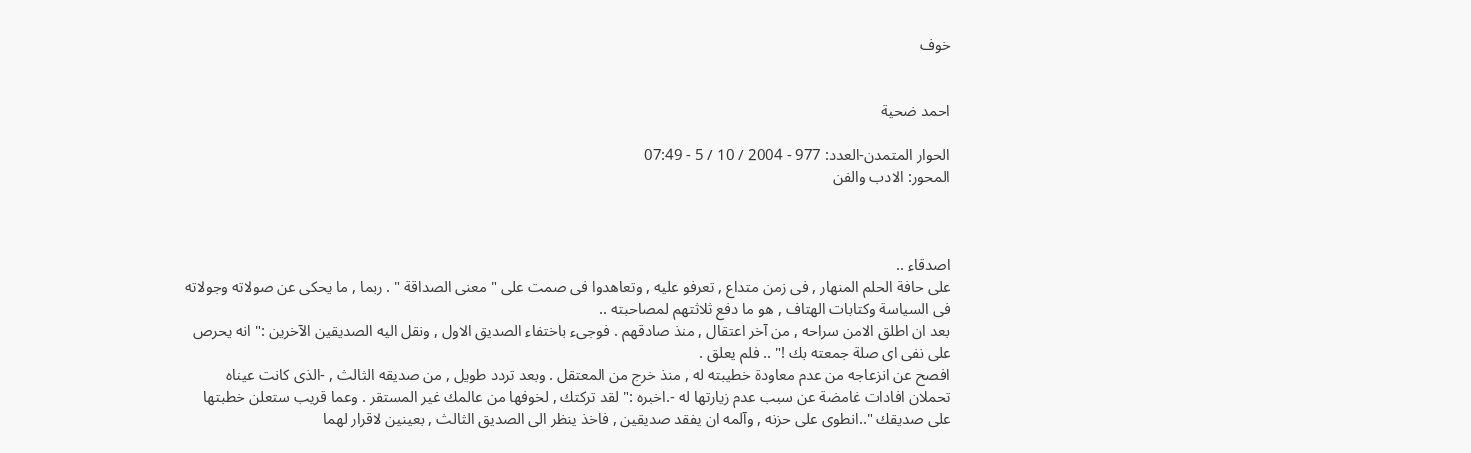خوف


احمد ضحية

الحوار المتمدن-العدد: 977 - 2004 / 10 / 5 - 07:49
المحور: الادب والفن



اصدقاء ..
على حافة الحلم المنهار , فى زمن متداع , تعرفو عليه , وتعاهدوا فى صمت على " معنى الصداقة " . ربما , ما يحكى عن صولاته وجولاته فى السياسة وكتابات الهتاف , هو ما دفع ثلاثتهم لمصاحبته ..
بعد ان اطلق الامن سراحه , من آخر اعتقال , منذ صادقهم . فوجىء باختفاء الصديق الاول , ونقل اليه الصديقين الآخرين :" انه يحرص على نفى اى صلة جمعته بك !" .. فلم يعلق .
افصح عن انزعاجه من عدم معاودة خطيبته له , منذ خرج من المعتقل . وبعد تردد طويل , من صديقه الثالث , -الذى كانت عيناه تحملان افادات غامضة عن سبب عدم زيارتها له -.اخبره :" لقد تركتك , لخوفها من عالمك غير المستقر . وعما قريب ستعلن خطبتها على صديقك "..انطوى على حزنه , وآلمه ان يفقد صديقين , فاخذ ينظر الى الصديق الثالث , بعينين لاقرار لهما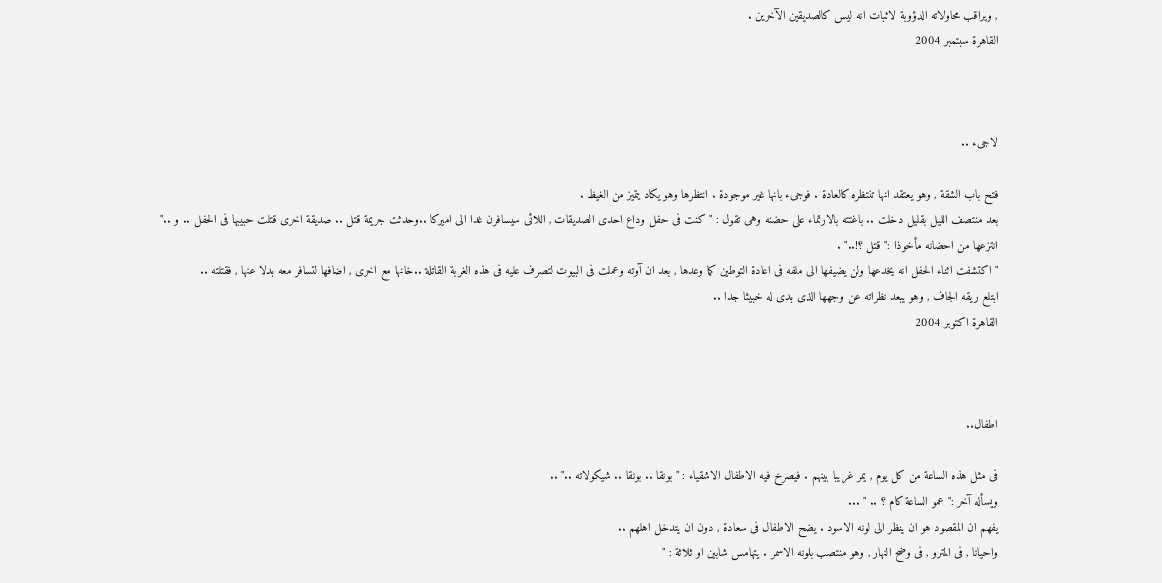, ويراقب محاولاته الدؤوبة لاثبات انه ليس كالصديقين الآخرين .
القاهرة سبتمبر 2004



لاجىء ..

فتح باب الشقة , وهو يعتقد انها تنتظره كالعادة . فوجىء بانها غير موجودة . انتظرها وهو يكاد يتميز من الغيظ .
بعد منتصف الليل بقليل دخلت .. باغتته بالارتماء على حضنه وهى تقول : " كنت فى حفل وداع احدى الصديقات , اللائى سيسافرن غدا الى اميركا ..وحدثت جريمة قتل .. صديقة اخرى قتلت حبيبها فى الحفل .. و .."
انتزعها من احضانه مأخوذا :" قتل ؟!.." .
" اكتشفت اثناء الحفل انه يخدعها ولن يضيفها الى ملفه فى اعادة التوطين كما وعدها , بعد ان آوته وعملت فى البيوت لتصرف عليه فى هذه الغربة القاتلة ..خانها مع اخرى , اضافها لتسافر معه بدلا عنها , فقتلته ..
ابتلع ريقه الجاف , وهو يبعد نظراته عن وجهها الذى بدى له خبيثا جدا ..
القاهرة اكتوبر 2004



اطفال..

فى مثل هذه الساعة من كل يوم , يمر غريبا بينهم . فيصرخ فيه الاطفال الاشقياء : " بونقا .. بونقا .. شيكولاته .." ..
ويسأله آخر :" عمو الساعة كام ؟ .. " ...
يفهم ان المقصود هو ان ينظر الى لونه الاسود . يضح الاطفال فى سعادة , دون ان يتدخل اهلهم ..
واحيانا , فى المترو , فى وضح النهار , وهو منتصب بلونه الاسمر . يتهامس شابين او ثلاثة : "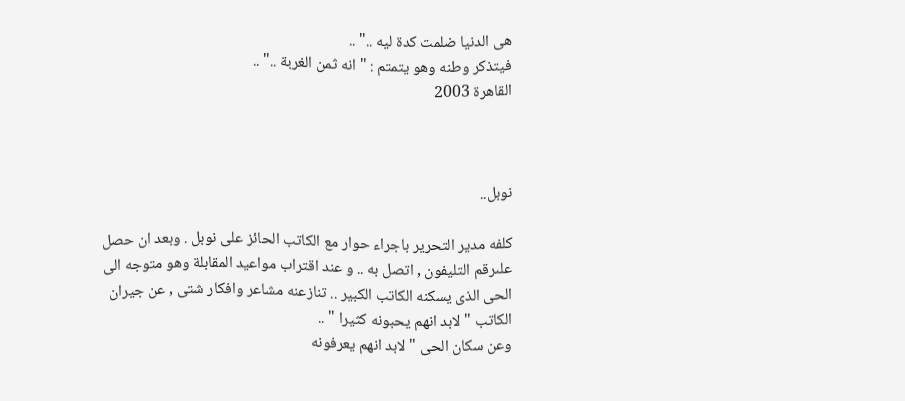هى الدنيا ضلمت كدة ليه .." ..
فيتذكر وطنه وهو يتمتم : " انه ثمن الغربة .." ..
القاهرة 2003



نوبل..

كلفه مدير التحرير باجراء حوار مع الكاتب الحائز على نوبل . وبعد ان حصل علىرقم التليفون , اتصل به .. و عند اقتراب مواعيد المقابلة وهو متوجه الى الحى الذى يسكنه الكاتب الكبير .. تنازعنه مشاعر وافكار شتى , عن جيران الكاتب " لابد انهم يحبونه كثيرا " ..
وعن سكان الحى " لابد انهم يعرفونه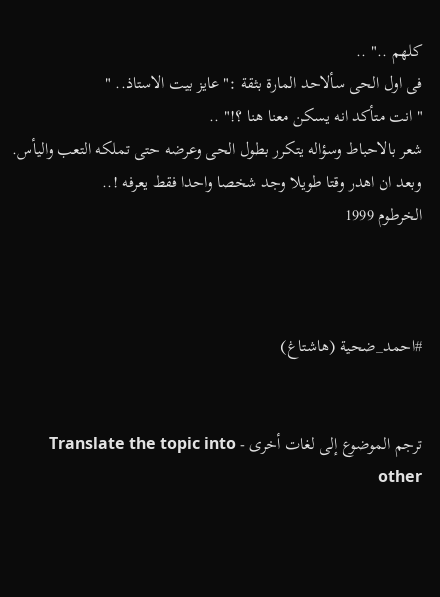كلهم .." ..
فى اول الحى سألاحد المارة بثقة :" عايز بيت الاستاذ.. "
" انت متأكد انه يسكن معنا هنا ؟!" ..
شعر بالاحباط وسؤاله يتكرر بطول الحى وعرضه حتى تملكه التعب واليأس. وبعد ان اهدر وقتا طويلا وجد شخصا واحدا فقط يعرفه !..
الخرطوم 1999



#احمد_ضحية (هاشتاغ)


ترجم الموضوع إلى لغات أخرى - Translate the topic into other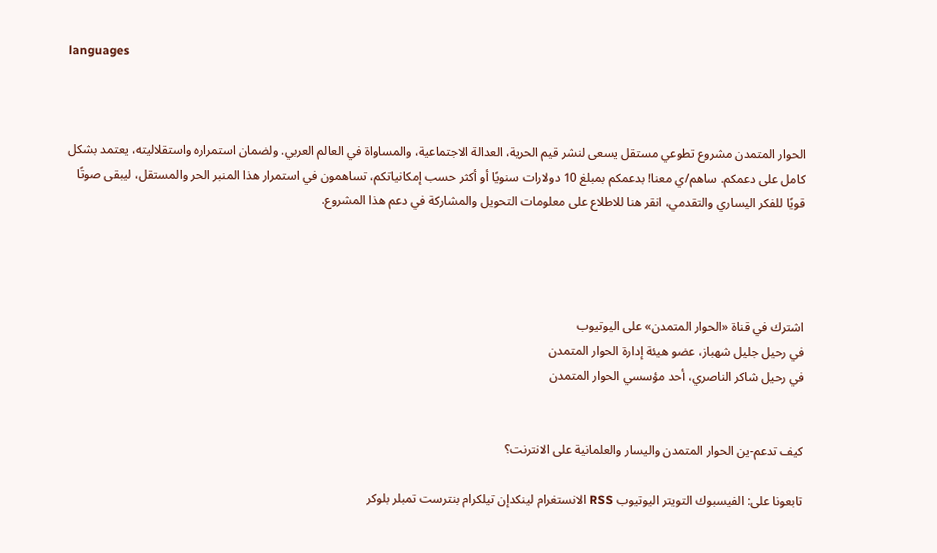languages



الحوار المتمدن مشروع تطوعي مستقل يسعى لنشر قيم الحرية، العدالة الاجتماعية، والمساواة في العالم العربي. ولضمان استمراره واستقلاليته، يعتمد بشكل كامل على دعمكم. ساهم/ي معنا! بدعمكم بمبلغ 10 دولارات سنويًا أو أكثر حسب إمكانياتكم، تساهمون في استمرار هذا المنبر الحر والمستقل، ليبقى صوتًا قويًا للفكر اليساري والتقدمي، انقر هنا للاطلاع على معلومات التحويل والمشاركة في دعم هذا المشروع.




اشترك في قناة «الحوار المتمدن» على اليوتيوب
في رحيل جليل شهباز، عضو هيئة إدارة الحوار المتمدن
في رحيل شاكر الناصري، أحد مؤسسي الحوار المتمدن


كيف تدعم-ين الحوار المتمدن واليسار والعلمانية على الانترنت؟

تابعونا على: الفيسبوك التويتر اليوتيوب RSS الانستغرام لينكدإن تيلكرام بنترست تمبلر بلوكر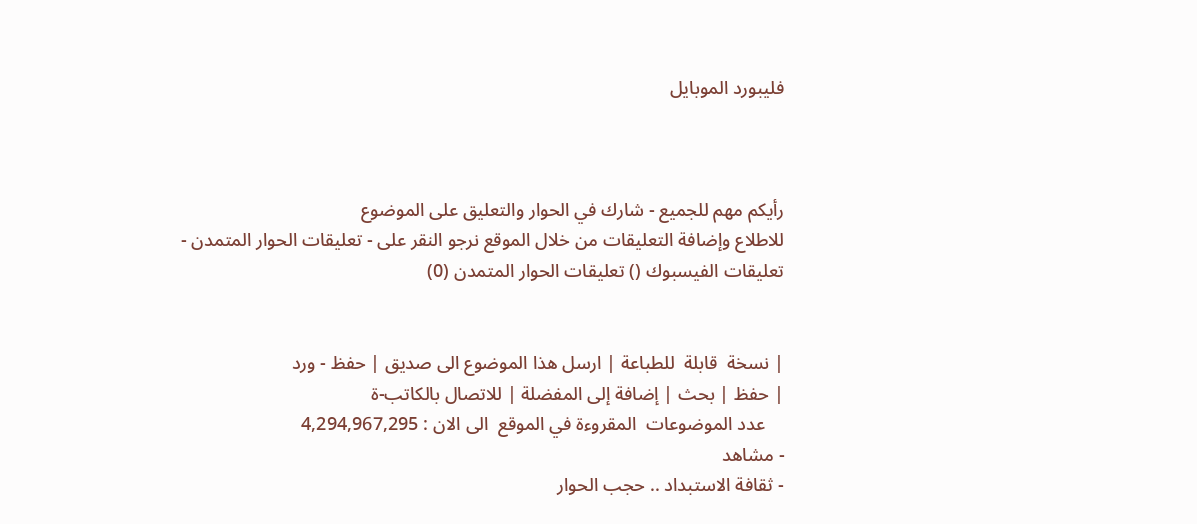فليبورد الموبايل



رأيكم مهم للجميع - شارك في الحوار والتعليق على الموضوع
للاطلاع وإضافة التعليقات من خلال الموقع نرجو النقر على - تعليقات الحوار المتمدن -
تعليقات الفيسبوك () تعليقات الحوار المتمدن (0)


| نسخة  قابلة  للطباعة | ارسل هذا الموضوع الى صديق | حفظ - ورد
| حفظ | بحث | إضافة إلى المفضلة | للاتصال بالكاتب-ة
    عدد الموضوعات  المقروءة في الموقع  الى الان : 4,294,967,295
- مشاهد
- ثقافة الاستبداد .. حجب الحوار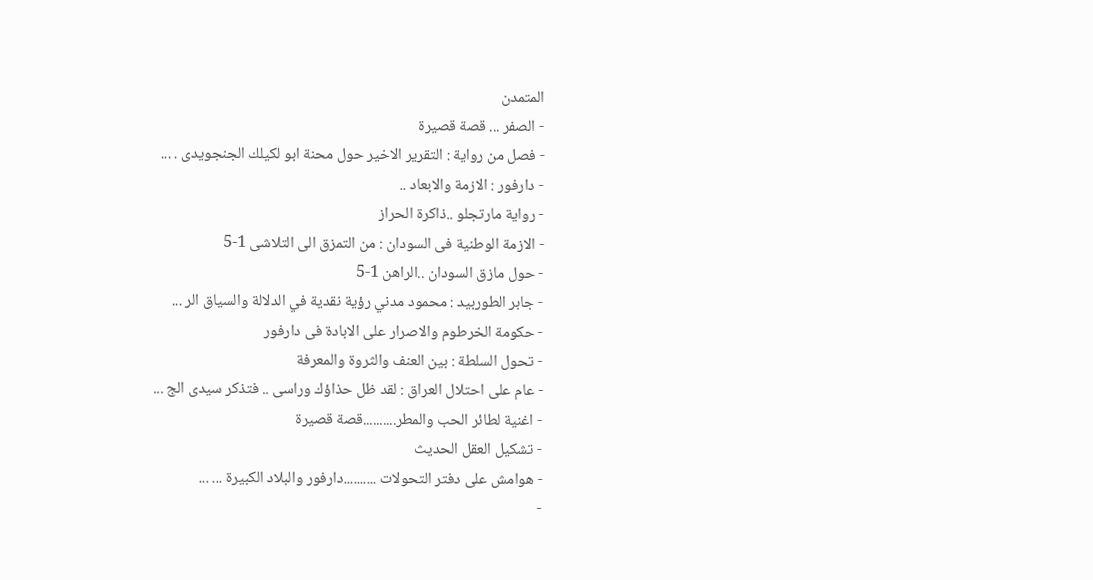المتمدن
- الصفر ... قصة قصيرة
- فصل من رواية : التقرير الاخير حول محنة ابو لكيلك الجنجويدى . ...
- دارفور : الازمة والابعاد ..
- رواية مارتجلو ..ذاكرة الحراز
- الازمة الوطنية فى السودان : من التمزق الى التلاشى 1-5
- حول مازق السودان ..الراهن 1-5
- جابر الطوربيد : محمود مدني رؤية نقدية في الدلالة والسياق الر ...
- حكومة الخرطوم والاصرار على الابادة فى دارفور
- تحول السلطة : بين العنف والثروة والمعرفة
- عام على احتلال العراق : لقد ظل حذاؤك وراسى .. فتذكر سيدى الج ...
- اغنية لطائر الحب والمطر..........قصة قصيرة
- تشكيل العقل الحديث
- هوامش على دفتر التحولات ..........دارفور والبلاد الكبيرة ... ...
-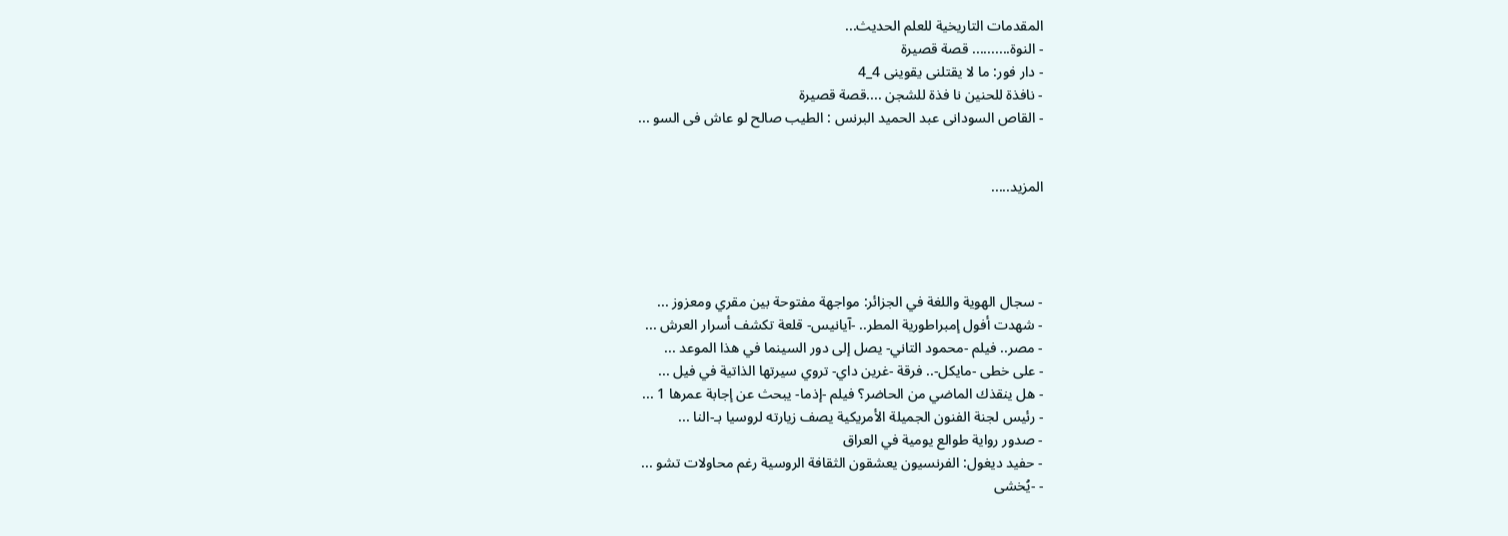المقدمات التاريخية للعلم الحديث...
- النوة.......... قصة قصيرة
- دار فور: ما لا يقتلنى يقوينى 4_4
- نافذة للحنين نا فذة للشجن ....قصة قصيرة
- القاص السودانى عبد الحميد البرنس : الطيب صالح لو عاش فى السو ...


المزيد.....




- سجال الهوية واللغة في الجزائر: مواجهة مفتوحة بين مقري ومعزوز ...
- شهدت أفول إمبراطورية المطر.. -آيانيس- قلعة تكشف أسرار العرش ...
- مصر.. فيلم -محمود التاني- يصل إلى دور السينما في هذا الموعد ...
- على خطى -مايكل-.. فرقة -غرين داي- تروي سيرتها الذاتية في فيل ...
- هل ينقذك الماضي من الحاضر؟ فيلم -إذما- يبحث عن إجابة عمرها 1 ...
- رئيس لجنة الفنون الجميلة الأمريكية يصف زيارته لروسيا بـ-النا ...
- صدور رواية طوالع يومية في العراق
- حفيد ديغول: الفرنسيون يعشقون الثقافة الروسية رغم محاولات تشو ...
- -يُخشى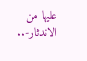عليها من الاندثار-..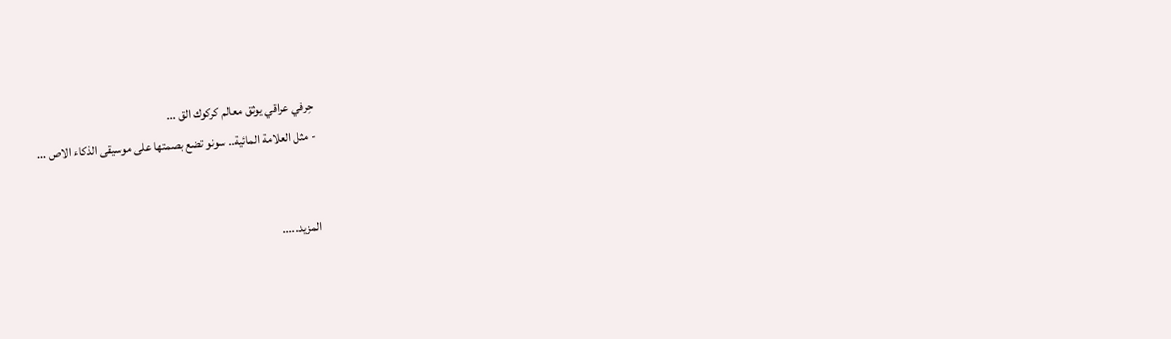حِرفي عراقي يوثق معالم كركوك الق ...
- مثل العلامة المائية.. سونو تضع بصمتها على موسيقى الذكاء الاص ...


المزيد.....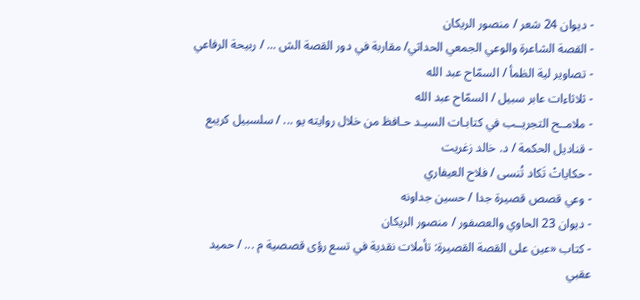- ديوان 24 شعر / منصور الريكان
- القصة الشاعرة والوعي الجمعي الحداثي/ مقاربة في دور القصة الش ... / ربيحة الرفاعي
- تصاوير لية الظمأ / السمّاح عبد الله
- ثلاثاءات عابر سبيل / السمّاح عبد الله
- ملامــح التجريــب في كتابـات السيـد حـافظ من خلال روايته يو ... / سلسبيل كريبع
- قناديل الحكمة / د. خالد زغريت
- حكاياتْ تَكاد تُنسى / فلاح العيفاري
- وعي قصص قصيرة جدا / حسين جداونه
- ديوان 23 الحاوي والعصفور / منصور الريكان
- كتاب «عين على القصة القصيرة: تأملات نقدية في تسع رؤى قصصية م ... / حميد عقبي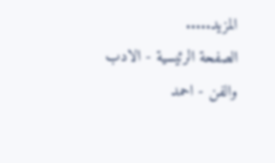المزيد.....
الصفحة الرئيسية - الادب والفن - احمد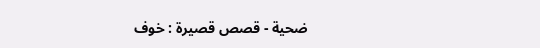ضحية - قصص قصيرة : خوف